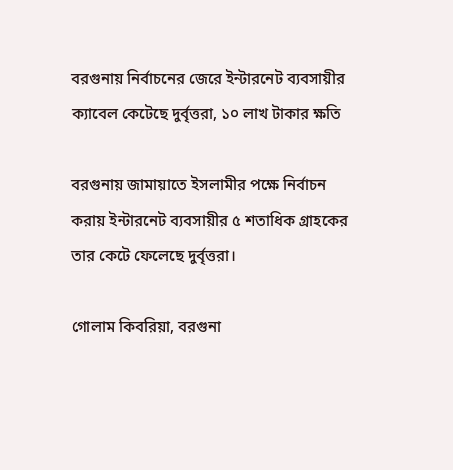বরগুনায় নির্বাচনের জেরে ইন্টারনেট ব্যবসায়ীর ক্যাবেল কেটেছে দুর্বৃত্তরা, ১০ লাখ টাকার ক্ষতি

বরগুনায় জামায়াতে ইসলামীর পক্ষে নির্বাচন করায় ইন্টারনেট ব্যবসায়ীর ৫ শতাধিক গ্রাহকের তার কেটে ফেলেছে দুর্বৃত্তরা।

গোলাম কিবরিয়া, বরগুনা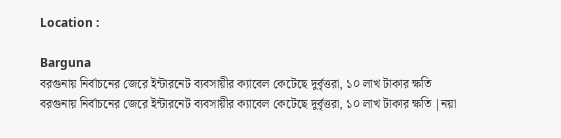Location :

Barguna
বরগুনায় নির্বাচনের জেরে ইন্টারনেট ব্যবসায়ীর ক্যাবেল কেটেছে দুর্বৃত্তরা, ১০ লাখ টাকার ক্ষতি
বরগুনায় নির্বাচনের জেরে ইন্টারনেট ব্যবসায়ীর ক্যাবেল কেটেছে দুর্বৃত্তরা, ১০ লাখ টাকার ক্ষতি |নয়া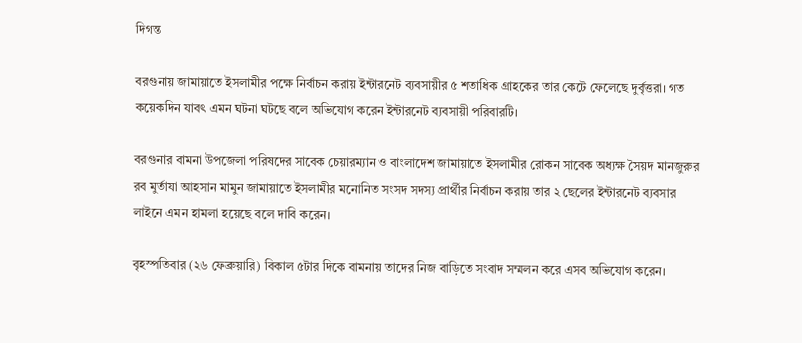দিগন্ত

বরগুনায় জামায়াতে ইসলামীর পক্ষে নির্বাচন করায় ইন্টারনেট ব্যবসায়ীর ৫ শতাধিক গ্রাহকের তার কেটে ফেলেছে দুর্বৃত্তরা। গত কয়েকদিন যাবৎ এমন ঘটনা ঘটছে বলে অভিযোগ করেন ইন্টারনেট ব্যবসায়ী পরিবারটি।

বরগুনার বামনা উপজেলা পরিষদের সাবেক চেয়ারম্যান ও বাংলাদেশ জামায়াতে ইসলামীর রোকন সাবেক অধ্যক্ষ সৈয়দ মানজুরুর রব মুর্তাযা আহসান মামুন জামায়াতে ইসলামীর মনোনিত সংসদ সদস্য প্রার্থীর নির্বাচন করায় তার ২ ছেলের ইন্টারনেট ব্যবসার লাইনে এমন হামলা হয়েছে বলে দাবি করেন।

বৃহস্পতিবার (২৬ ফেব্রুয়ারি) বিকাল ৫টার দিকে বামনায় তাদের নিজ বাড়িতে সংবাদ সম্মলন করে এসব অভিযোগ করেন।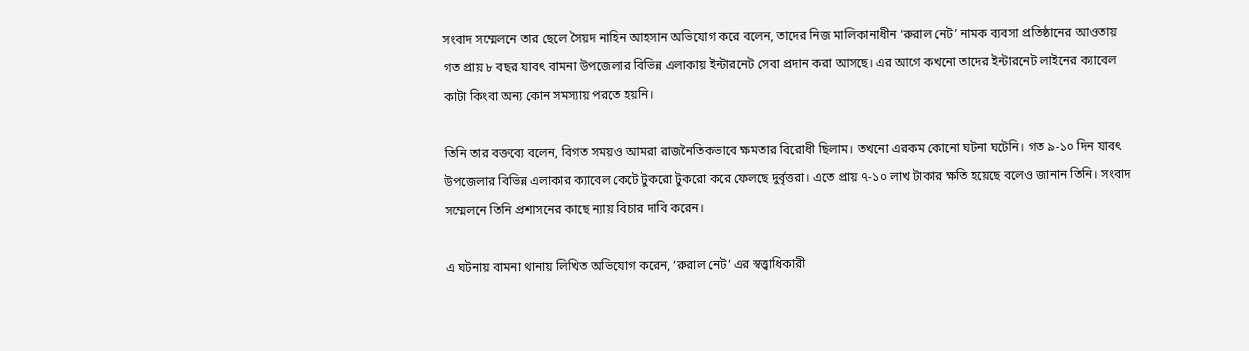সংবাদ সম্মেলনে তার ছেলে সৈয়দ নাহিন আহসান অভিযোগ করে বলেন, তাদের নিজ মালিকানাধীন ‘রুরাল নেট’ নামক ব্যবসা প্রতিষ্ঠানের আওতায় গত প্রায় ৮ বছর যাবৎ বামনা উপজেলার বিভিন্ন এলাকায় ইন্টারনেট সেবা প্রদান করা আসছে। এর আগে কখনো তাদের ইন্টারনেট লাইনের ক্যাবেল কাটা কিংবা অন্য কোন সমস্যায় পরতে হয়নি।

তিনি তার বক্তব্যে বলেন, বিগত সময়ও আমরা রাজনৈতিকভাবে ক্ষমতার বিরোধী ছিলাম। তখনো এরকম কোনো ঘটনা ঘটেনি। গত ৯-১০ দিন যাবৎ উপজেলার বিভিন্ন এলাকার ক্যাবেল কেটে টুকরো টুকরো করে ফেলছে দুর্বৃত্তরা। এতে প্রায় ৭-১০ লাখ টাকার ক্ষতি হয়েছে বলেও জানান তিনি। সংবাদ সম্মেলনে তিনি প্রশাসনের কাছে ন্যায় বিচার দাবি করেন।

এ ঘটনায় বামনা থানায় লিখিত অভিযোগ করেন, ‘রুরাল নেট’ এর স্বত্ত্বাধিকারী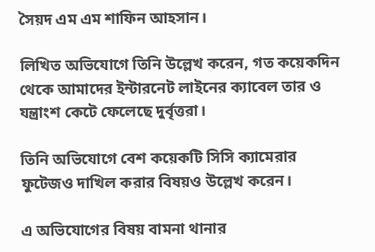সৈয়দ এম এম শাফিন আহসান।

লিখিত অভিযোগে তিনি উল্লেখ করেন, গত কয়েকদিন থেকে আমাদের ইন্টারনেট লাইনের ক্যাবেল তার ও যন্ত্রাংশ কেটে ফেলেছে দুর্বৃত্তরা।

তিনি অভিযোগে বেশ কয়েকটি সিসি ক্যামেরার ফুটেজও দাখিল করার বিষয়ও উল্লেখ করেন।

এ অভিযোগের বিষয় বামনা থানার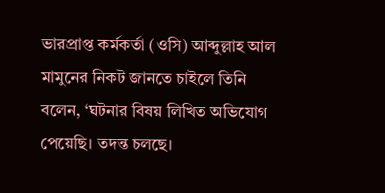ভারপ্রাপ্ত কর্মকর্তা (ওসি) আব্দুল্লাহ আল মামুনের নিকট জানতে চাইলে তিনি বলেন, ‘ঘটনার বিষয় লিখিত অভিযোগ পেয়েছি। তদন্ত চলছে।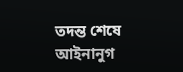তদন্ত শেষে আইনানুগ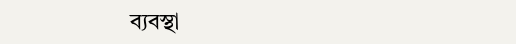ব্যবস্থা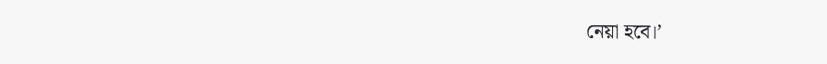নেয়া হবে।’